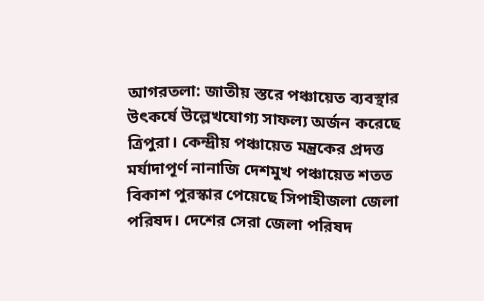আগরতলা: জাতীয় স্তরে পঞ্চায়েত ব্যবস্থার উৎকর্ষে উল্লেখযোগ্য সাফল্য অর্জন করেছে ত্রিপুরা। কেন্দ্রীয় পঞ্চায়েত মন্ত্রকের প্রদত্ত মর্যাদাপূর্ণ নানাজি দেশমুখ পঞ্চায়েত শতত বিকাশ পুরস্কার পেয়েছে সিপাহীজলা জেলা পরিষদ। দেশের সেরা জেলা পরিষদ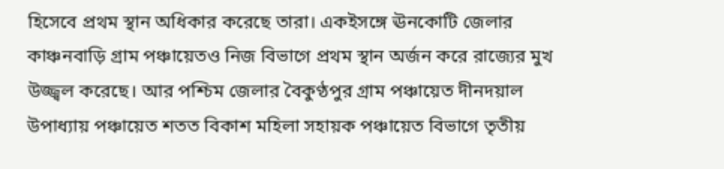হিসেবে প্রথম স্থান অধিকার করেছে তারা। একইসঙ্গে ঊনকোটি জেলার কাঞ্চনবাড়ি গ্রাম পঞ্চায়েতও নিজ বিভাগে প্রথম স্থান অর্জন করে রাজ্যের মুখ উজ্জ্বল করেছে। আর পশ্চিম জেলার বৈকুণ্ঠপুর গ্রাম পঞ্চায়েত দীনদয়াল উপাধ্যায় পঞ্চায়েত শতত বিকাশ মহিলা সহায়ক পঞ্চায়েত বিভাগে তৃতীয়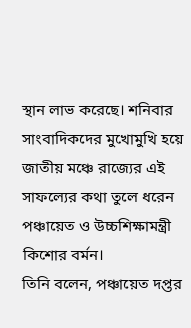স্থান লাভ করেছে। শনিবার সাংবাদিকদের মুখোমুখি হয়ে জাতীয় মঞ্চে রাজ্যের এই সাফল্যের কথা তুলে ধরেন পঞ্চায়েত ও উচ্চশিক্ষামন্ত্রী কিশোর বর্মন।
তিনি বলেন, পঞ্চায়েত দপ্তর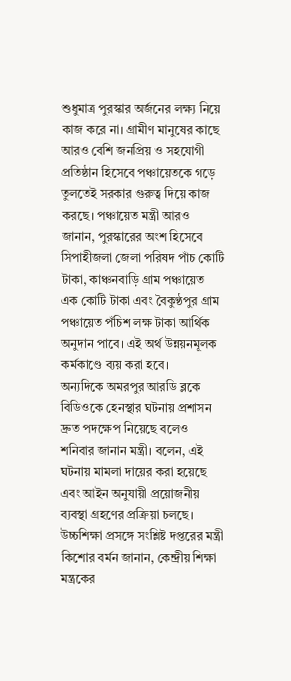শুধুমাত্র পুরস্কার অর্জনের লক্ষ্য নিয়ে কাজ করে না। গ্রামীণ মানুষের কাছে আরও বেশি জনপ্রিয় ও সহযোগী প্রতিষ্ঠান হিসেবে পঞ্চায়েতকে গড়ে তুলতেই সরকার গুরুত্ব দিয়ে কাজ করছে। পঞ্চায়েত মন্ত্রী আরও জানান, পুরস্কারের অংশ হিসেবে সিপাহীজলা জেলা পরিষদ পাঁচ কোটি টাকা, কাঞ্চনবাড়ি গ্রাম পঞ্চায়েত এক কোটি টাকা এবং বৈকুণ্ঠপুর গ্রাম পঞ্চায়েত পঁচিশ লক্ষ টাকা আর্থিক অনুদান পাবে। এই অর্থ উন্নয়নমূলক কর্মকাণ্ডে ব্যয় করা হবে।
অন্যদিকে অমরপুর আরডি ব্লকে বিডিওকে হেনস্থার ঘটনায় প্রশাসন দ্রুত পদক্ষেপ নিয়েছে বলেও শনিবার জানান মন্ত্রী। বলেন, এই ঘটনায় মামলা দায়ের করা হয়েছে এবং আইন অনুযায়ী প্রয়োজনীয় ব্যবস্থা গ্রহণের প্রক্রিয়া চলছে।
উচ্চশিক্ষা প্রসঙ্গে সংশ্লিষ্ট দপ্তরের মন্ত্রী কিশোর বর্মন জানান, কেন্দ্রীয় শিক্ষা মন্ত্রকের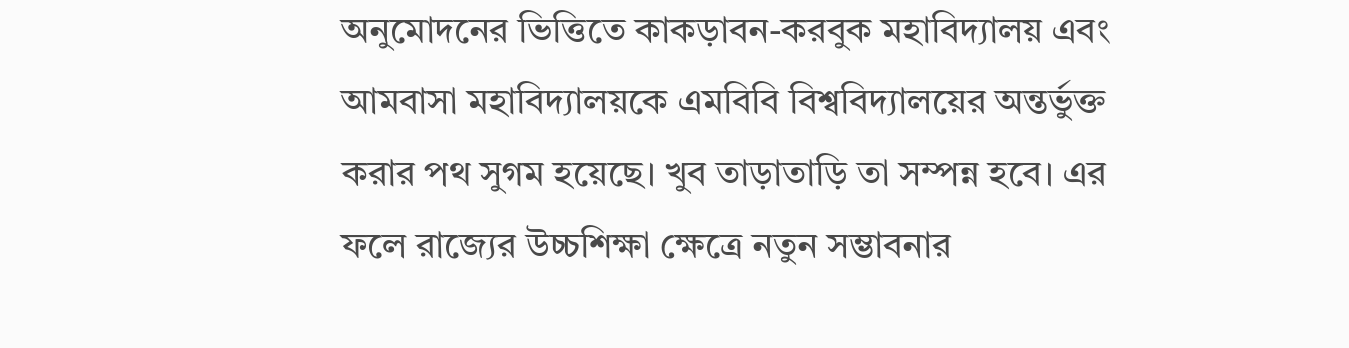অনুমোদনের ভিত্তিতে কাকড়াবন-করবুক মহাবিদ্যালয় এবং আমবাসা মহাবিদ্যালয়কে এমবিবি বিশ্ববিদ্যালয়ের অন্তর্ভুক্ত করার পথ সুগম হয়েছে। খুব তাড়াতাড়ি তা সম্পন্ন হবে। এর ফলে রাজ্যের উচ্চশিক্ষা ক্ষেত্রে নতুন সম্ভাবনার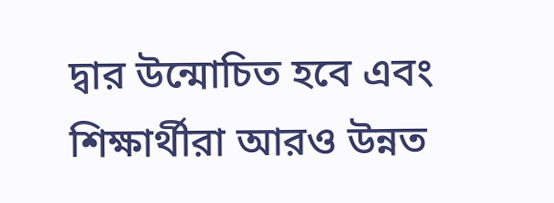দ্বার উন্মোচিত হবে এবং শিক্ষার্থীরা আরও উন্নত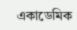একাডেমিক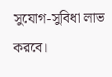সুযোগ-সুবিধা লাভ করবে।